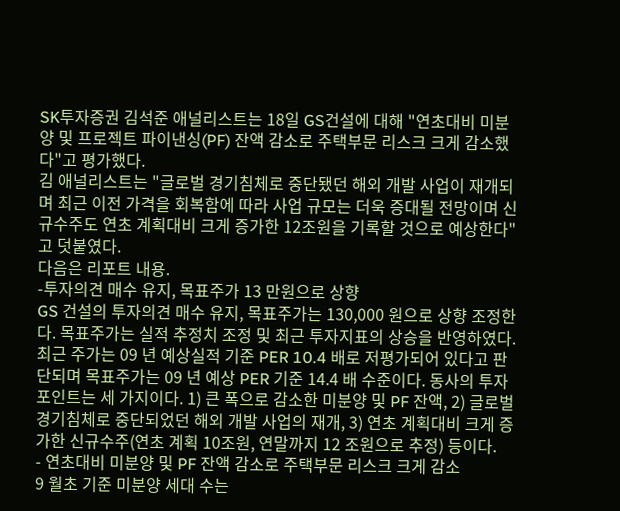SK투자증권 김석준 애널리스트는 18일 GS건설에 대해 "연초대비 미분양 및 프로젝트 파이낸싱(PF) 잔액 감소로 주택부문 리스크 크게 감소했다"고 평가했다.
김 애널리스트는 "글로벌 경기침체로 중단됐던 해외 개발 사업이 재개되며 최근 이전 가격을 회복함에 따라 사업 규모는 더욱 증대될 전망이며 신규수주도 연초 계획대비 크게 증가한 12조원을 기록할 것으로 예상한다"고 덧붙였다.
다음은 리포트 내용.
-투자의견 매수 유지, 목표주가 13 만원으로 상향
GS 건설의 투자의견 매수 유지, 목표주가는 130,000 원으로 상향 조정한다. 목표주가는 실적 추정치 조정 및 최근 투자지표의 상승을 반영하였다. 최근 주가는 09 년 예상실적 기준 PER 10.4 배로 저평가되어 있다고 판단되며 목표주가는 09 년 예상 PER 기준 14.4 배 수준이다. 동사의 투자포인트는 세 가지이다. 1) 큰 폭으로 감소한 미분양 및 PF 잔액, 2) 글로벌 경기침체로 중단되었던 해외 개발 사업의 재개, 3) 연초 계획대비 크게 증가한 신규수주(연초 계획 10조원, 연말까지 12 조원으로 추정) 등이다.
- 연초대비 미분양 및 PF 잔액 감소로 주택부문 리스크 크게 감소
9 월초 기준 미분양 세대 수는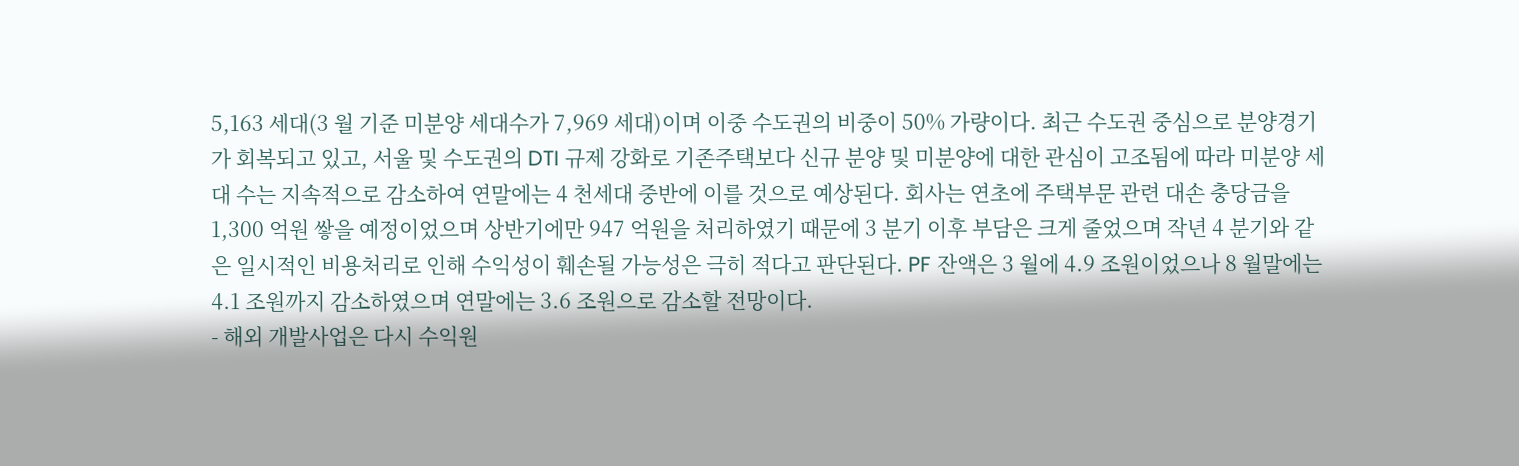5,163 세대(3 월 기준 미분양 세대수가 7,969 세대)이며 이중 수도권의 비중이 50% 가량이다. 최근 수도권 중심으로 분양경기가 회복되고 있고, 서울 및 수도권의 DTI 규제 강화로 기존주택보다 신규 분양 및 미분양에 대한 관심이 고조됨에 따라 미분양 세대 수는 지속적으로 감소하여 연말에는 4 천세대 중반에 이를 것으로 예상된다. 회사는 연초에 주택부문 관련 대손 충당금을 1,300 억원 쌓을 예정이었으며 상반기에만 947 억원을 처리하였기 때문에 3 분기 이후 부담은 크게 줄었으며 작년 4 분기와 같은 일시적인 비용처리로 인해 수익성이 훼손될 가능성은 극히 적다고 판단된다. PF 잔액은 3 월에 4.9 조원이었으나 8 월말에는 4.1 조원까지 감소하였으며 연말에는 3.6 조원으로 감소할 전망이다.
- 해외 개발사업은 다시 수익원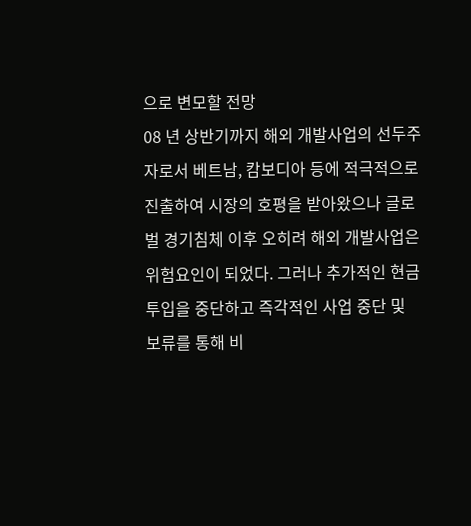으로 변모할 전망
08 년 상반기까지 해외 개발사업의 선두주자로서 베트남, 캄보디아 등에 적극적으로 진출하여 시장의 호평을 받아왔으나 글로벌 경기침체 이후 오히려 해외 개발사업은 위험요인이 되었다. 그러나 추가적인 현금투입을 중단하고 즉각적인 사업 중단 및 보류를 통해 비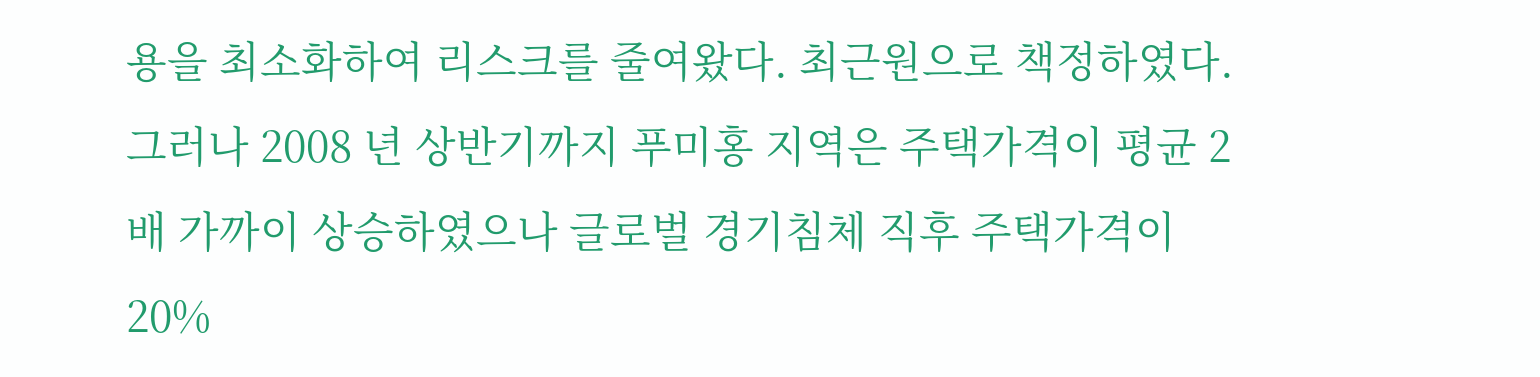용을 최소화하여 리스크를 줄여왔다. 최근원으로 책정하였다. 그러나 2008 년 상반기까지 푸미홍 지역은 주택가격이 평균 2 배 가까이 상승하였으나 글로벌 경기침체 직후 주택가격이 20%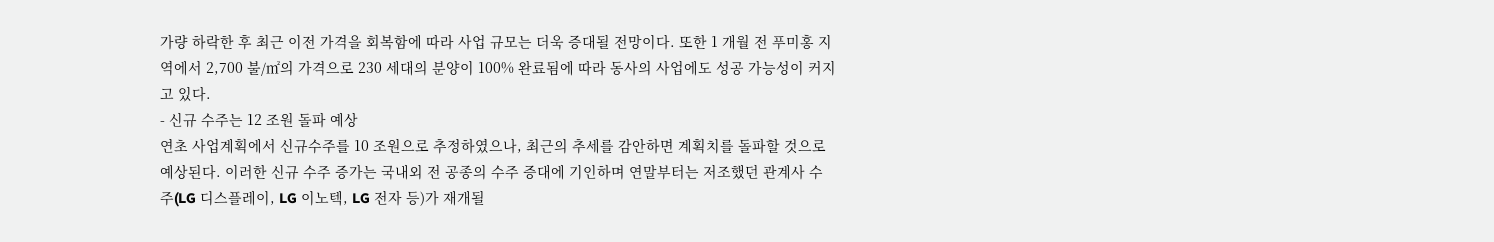가량 하락한 후 최근 이전 가격을 회복함에 따라 사업 규모는 더욱 증대될 전망이다. 또한 1 개월 전 푸미홍 지역에서 2,700 불/㎡의 가격으로 230 세대의 분양이 100% 완료됨에 따라 동사의 사업에도 성공 가능성이 커지고 있다.
- 신규 수주는 12 조원 돌파 예상
연초 사업계획에서 신규수주를 10 조원으로 추정하였으나, 최근의 추세를 감안하면 계획치를 돌파할 것으로 예상된다. 이러한 신규 수주 증가는 국내외 전 공종의 수주 증대에 기인하며 연말부터는 저조했던 관계사 수주(LG 디스플레이, LG 이노텍, LG 전자 등)가 재개될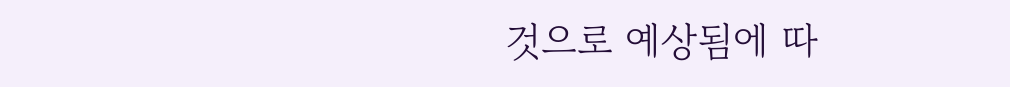것으로 예상됨에 따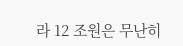라 12 조원은 무난히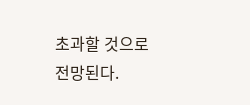초과할 것으로 전망된다.